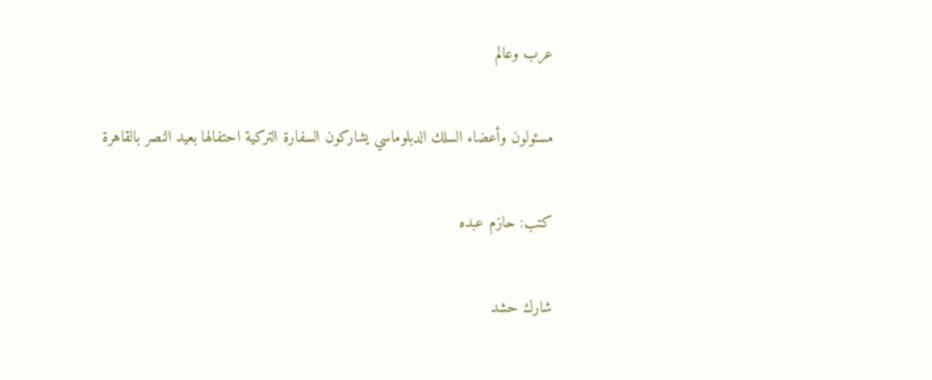عرب وعالم

مسئولون وأعضاء السلك الدبلوماسي يشاركون السفارة التركية احتفالها بعيد النصر بالقاهرة

كتب: حازم عبده

شارك حشد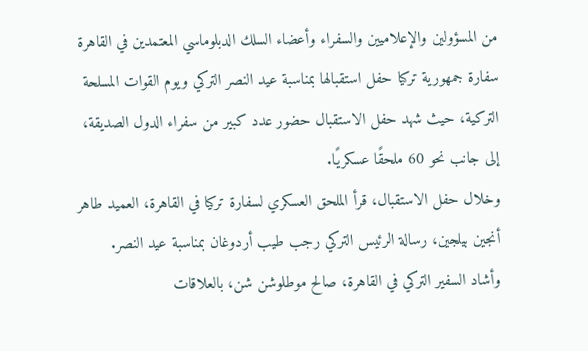من المسؤولين والإعلاميين والسفراء وأعضاء السلك الدبلوماسي المعتمدين في القاهرة سفارة جمهورية تركيا حفل استقبالها بمناسبة عيد النصر التركي ويوم القوات المسلحة التركية، حيث شهد حفل الاستقبال حضور عدد كبير من سفراء الدول الصديقة، إلى جانب نحو 60 ملحقًا عسكريًا.
وخلال حفل الاستقبال، قرأ الملحق العسكري لسفارة تركيا في القاهرة، العميد طاهر أنجين بيلجين، رسالة الرئيس التركي رجب طيب أردوغان بمناسبة عيد النصر.
وأشاد السفير التركي في القاهرة، صالح موطلوشن شن، بالعلاقات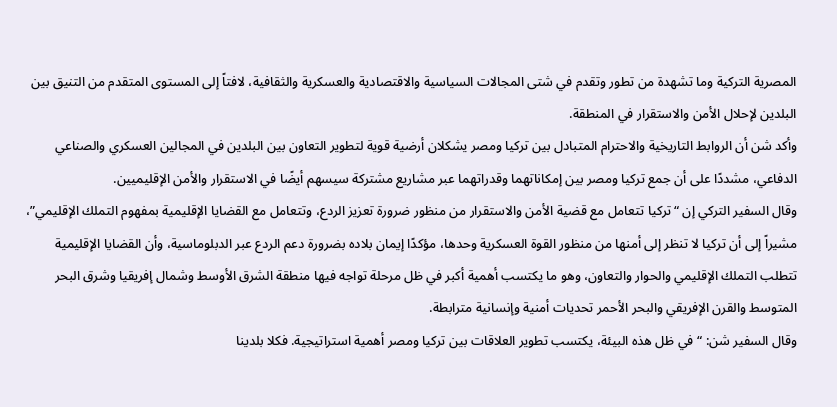المصرية التركية وما تشهدة من تطور وتقدم في شتى المجالات السياسية والاقتصادية والعسكرية والثقافية، لافتاً إلى المستوى المتقدم من التنيق بين البلدين لإحلال الأمن والاستقرار في المنطقة.
وأكد شن أن الروابط التاريخية والاحترام المتبادل بين تركيا ومصر يشكلان أرضية قوية لتطوير التعاون بين البلدين في المجالين العسكري والصناعي الدفاعي، مشددًا على أن جمع تركيا ومصر بين إمكاناتهما وقدراتهما عبر مشاريع مشتركة سيسهم أيضًا في الاستقرار والأمن الإقليميين.
وقال السفير التركي إن “تركيا تتعامل مع قضية الأمن والاستقرار من منظور ضرورة تعزيز الردع، وتتعامل مع القضايا الإقليمية بمفهوم التملك الإقليمي”، مشيراً إلى أن تركيا لا تنظر إلى أمنها من منظور القوة العسكرية وحدها، مؤكدًا إيمان بلاده بضرورة دعم الردع عبر الدبلوماسية، وأن القضايا الإقليمية تتطلب التملك الإقليمي والحوار والتعاون، وهو ما يكتسب أهمية أكبر في ظل مرحلة تواجه فيها منطقة الشرق الأوسط وشمال إفريقيا وشرق البحر المتوسط والقرن الإفريقي والبحر الأحمر تحديات أمنية وإنسانية مترابطة.
وقال السفير شن: “في ظل هذه البيئة، يكتسب تطوير العلاقات بين تركيا ومصر أهمية استراتيجية. فكلا بلدينا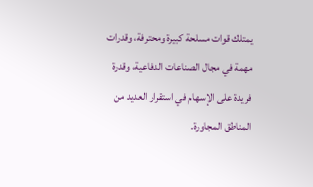يمتلك قوات مسلحة كبيرة ومحترفة، وقدرات مهمة في مجال الصناعات الدفاعية، وقدرة فريدة على الإسهام في استقرار العديد من المناطق المجاورة.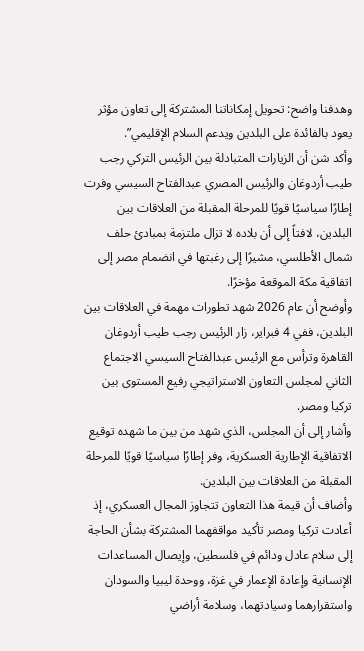وهدفنا واضح: تحويل إمكاناتنا المشتركة إلى تعاون مؤثر يعود بالفائدة على البلدين ويدعم السلام الإقليمي”.
وأكد شن أن الزيارات المتبادلة بين الرئيس التركي رجب طيب أردوغان والرئيس المصري عبدالفتاح السيسي وفرت إطارًا سياسيًا قويًا للمرحلة المقبلة من العلاقات بين البلدين، لافتاً إلى أن بلاده لا تزال ملتزمة بمبادئ حلف شمال الأطلسي، مشيرًا إلى رغبتها في انضمام مصر إلى اتفاقية مكة الموقعة مؤخرًا.
وأوضح أن عام 2026 شهد تطورات مهمة في العلاقات بين البلدين، ففي 4 فبراير، زار الرئيس رجب طيب أردوغان القاهرة وترأس مع الرئيس عبدالفتاح السيسي الاجتماع الثاني لمجلس التعاون الاستراتيجي رفيع المستوى بين تركيا ومصر.
وأشار إلى أن المجلس، الذي شهد من بين ما شهده توقيع الاتفاقية الإطارية العسكرية، وفر إطارًا سياسيًا قويًا للمرحلة المقبلة من العلاقات بين البلدين.
وأضاف أن قيمة هذا التعاون تتجاوز المجال العسكري، إذ أعادت تركيا ومصر تأكيد مواقفهما المشتركة بشأن الحاجة إلى سلام عادل ودائم في فلسطين، وإيصال المساعدات الإنسانية وإعادة الإعمار في غزة، ووحدة ليبيا والسودان واستقرارهما وسيادتهما، وسلامة أراضي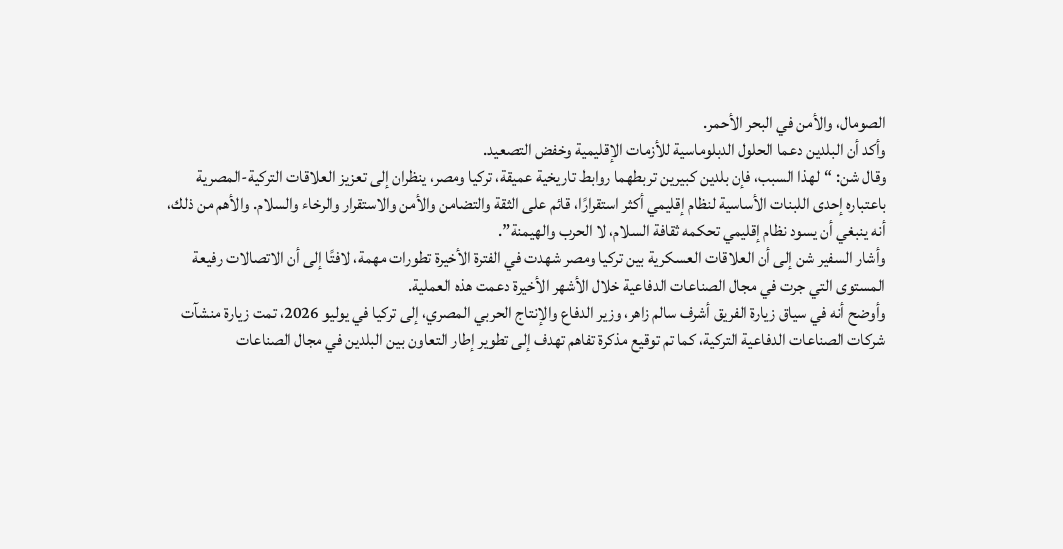الصومال، والأمن في البحر الأحمر.
وأكد أن البلدين دعما الحلول الدبلوماسية للأزمات الإقليمية وخفض التصعيد.
وقال شن: “لهذا السبب، فإن بلدين كبيرين تربطهما روابط تاريخية عميقة، تركيا ومصر، ينظران إلى تعزيز العلاقات التركية-المصرية باعتباره إحدى اللبنات الأساسية لنظام إقليمي أكثر استقرارًا، قائم على الثقة والتضامن والأمن والاستقرار والرخاء والسلام. والأهم من ذلك، أنه ينبغي أن يسود نظام إقليمي تحكمه ثقافة السلام، لا الحرب والهيمنة”.
وأشار السفير شن إلى أن العلاقات العسكرية بين تركيا ومصر شهدت في الفترة الأخيرة تطورات مهمة، لافتًا إلى أن الاتصالات رفيعة المستوى التي جرت في مجال الصناعات الدفاعية خلال الأشهر الأخيرة دعمت هذه العملية.
وأوضح أنه في سياق زيارة الفريق أشرف سالم زاهر، وزير الدفاع والإنتاج الحربي المصري، إلى تركيا في يوليو 2026، تمت زيارة منشآت شركات الصناعات الدفاعية التركية، كما تم توقيع مذكرة تفاهم تهدف إلى تطوير إطار التعاون بين البلدين في مجال الصناعات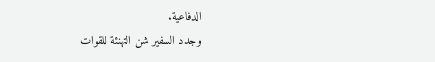الدفاعية.
وجدد السفير شن التهنئة للقوات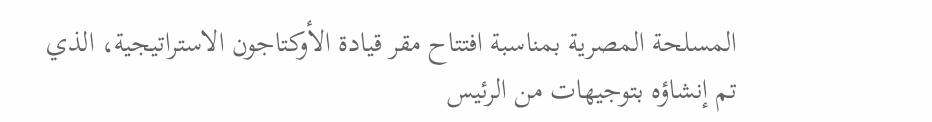المسلحة المصرية بمناسبة افتتاح مقر قيادة الأوكتاجون الاستراتيجية، الذي تم إنشاؤه بتوجيهات من الرئيس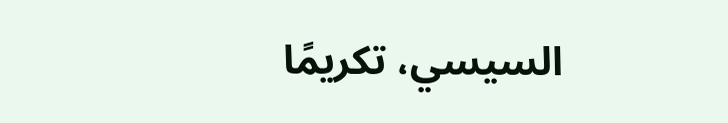السيسي، تكريمًا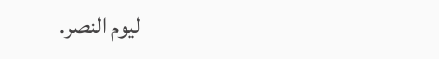ليوم النصر.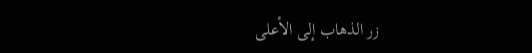زر الذهاب إلى الأعلى